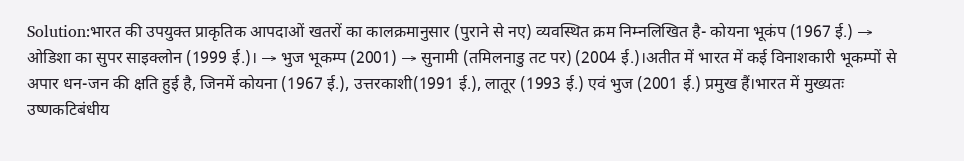Solution:भारत की उपयुक्त प्राकृतिक आपदाओं खतरों का कालक्रमानुसार (पुराने से नए) व्यवस्थित क्रम निम्नलिखित है- कोयना भूकंप (1967 ई.) → ओडिशा का सुपर साइक्लोन (1999 ई.)। → भुज भूकम्प (2001) → सुनामी (तमिलनाडु तट पर) (2004 ई.)।अतीत में भारत में कई विनाशकारी भूकम्पों से अपार धन-जन की क्षति हुई है, जिनमें कोयना (1967 ई.), उत्तरकाशी(1991 ई.), लातूर (1993 ई.) एवं भुज (2001 ई.) प्रमुख हैं।भारत में मुख्यतः उष्णकटिबंधीय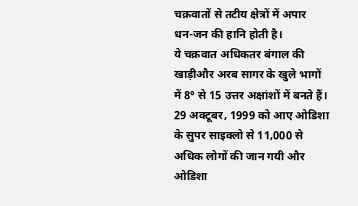चक्रवातों से तटीय क्षेत्रों में अपार
धन-जन की हानि होती है।
ये चक्रवात अधिकतर बंगाल की खाड़ीऔर अरब सागर के खुले भागों में 8° से 15 उत्तर अक्षांशों में बनते हैं। 29 अक्टूबर, 1999 को आए ओडिशा के सुपर साइक्लो से 11,000 से अधिक लोगों की जान गयी और ओडिशा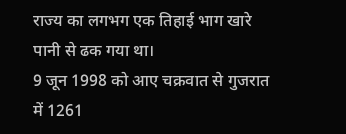राज्य का लगभग एक तिहाई भाग खारे पानी से ढक गया था।
9 जून 1998 को आए चक्रवात से गुजरात में 1261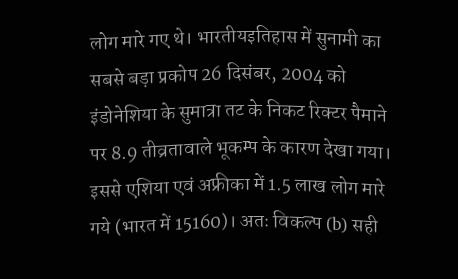लोग मारे गए थे। भारतीयइतिहास में सुनामी का सबसे बड़ा प्रकोप 26 दिसंबर, 2004 को इंडोनेशिया के सुमात्रा तट के निकट रिक्टर पैमाने पर 8.9 तीव्रतावाले भूकम्प के कारण देखा गया। इससे एशिया एवं अफ्रीका में 1.5 लाख लोग मारे गये (भारत में 15160)। अतः विकल्प (b) सही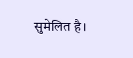सुमेलित है।